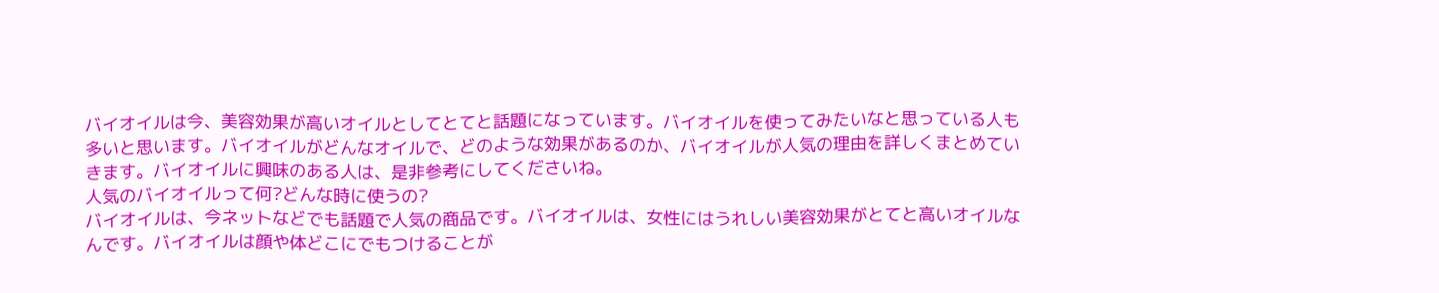バイオイルは今、美容効果が高いオイルとしてとてと話題になっています。バイオイルを使ってみたいなと思っている人も多いと思います。バイオイルがどんなオイルで、どのような効果があるのか、バイオイルが人気の理由を詳しくまとめていきます。バイオイルに興味のある人は、是非参考にしてくださいね。
人気のバイオイルって何?どんな時に使うの?
バイオイルは、今ネットなどでも話題で人気の商品です。バイオイルは、女性にはうれしい美容効果がとてと高いオイルなんです。バイオイルは顔や体どこにでもつけることが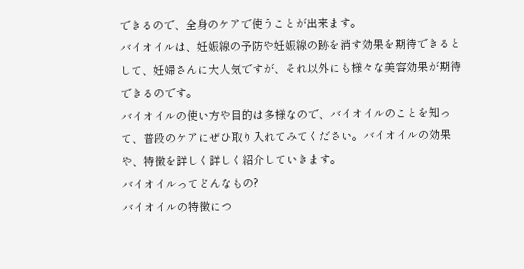できるので、全身のケアで使うことが出来ます。
バイオイルは、妊娠線の予防や妊娠線の跡を消す効果を期待できるとして、妊婦さんに大人気ですが、それ以外にも様々な美容効果が期待できるのです。
バイオイルの使い方や目的は多様なので、バイオイルのことを知って、普段のケアにぜひ取り入れてみてください。バイオイルの効果や、特徴を詳しく詳しく紹介していきます。
バイオイルってどんなもの?
バイオイルの特徴につ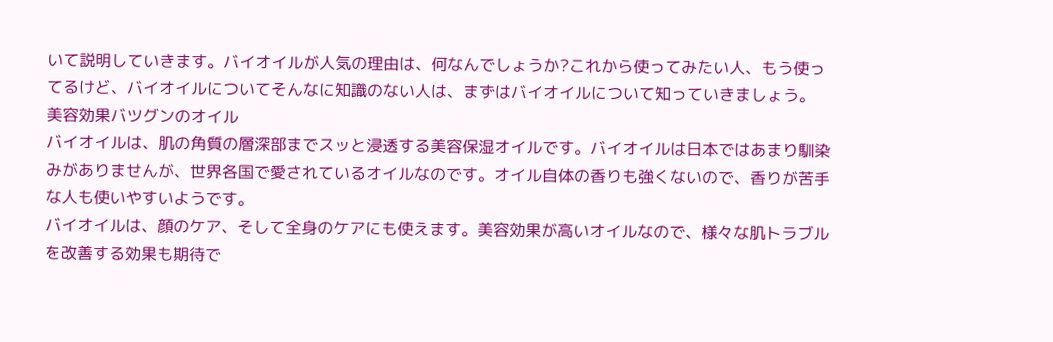いて説明していきます。バイオイルが人気の理由は、何なんでしょうか?これから使ってみたい人、もう使ってるけど、バイオイルについてそんなに知識のない人は、まずはバイオイルについて知っていきましょう。
美容効果バツグンのオイル
バイオイルは、肌の角質の層深部までスッと浸透する美容保湿オイルです。バイオイルは日本ではあまり馴染みがありませんが、世界各国で愛されているオイルなのです。オイル自体の香りも強くないので、香りが苦手な人も使いやすいようです。
バイオイルは、顔のケア、そして全身のケアにも使えます。美容効果が高いオイルなので、様々な肌トラブルを改善する効果も期待で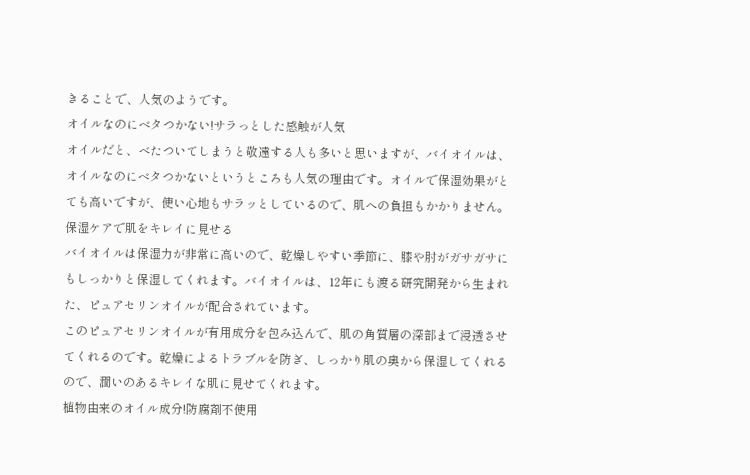きることで、人気のようです。
オイルなのにベタつかない!サラっとした感触が人気
オイルだと、べたついてしまうと敬遠する人も多いと思いますが、バイオイルは、オイルなのにベタつかないというところも人気の理由です。オイルで保湿効果がとても高いですが、使い心地もサラッとしているので、肌への負担もかかりません。
保湿ケアで肌をキレイに見せる
バイオイルは保湿力が非常に高いので、乾燥しやすい季節に、膝や肘がガサガサにもしっかりと保湿してくれます。バイオイルは、12年にも渡る研究開発から生まれた、ピュアセリンオイルが配合されています。
このピュアセリンオイルが有用成分を包み込んで、肌の角質層の深部まで浸透させてくれるのです。乾燥によるトラブルを防ぎ、しっかり肌の奥から保湿してくれるので、潤いのあるキレイな肌に見せてくれます。
植物由来のオイル成分!防腐剤不使用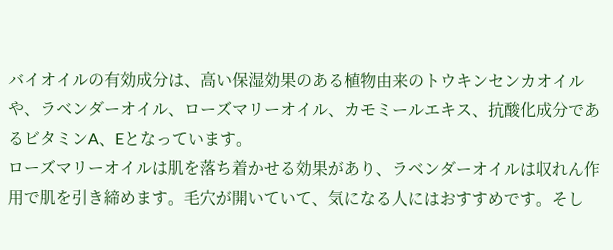バイオイルの有効成分は、高い保湿効果のある植物由来のトウキンセンカオイルや、ラベンダーオイル、ローズマリーオイル、カモミールエキス、抗酸化成分であるビタミンA、Eとなっています。
ローズマリーオイルは肌を落ち着かせる効果があり、ラベンダーオイルは収れん作用で肌を引き締めます。毛穴が開いていて、気になる人にはおすすめです。そし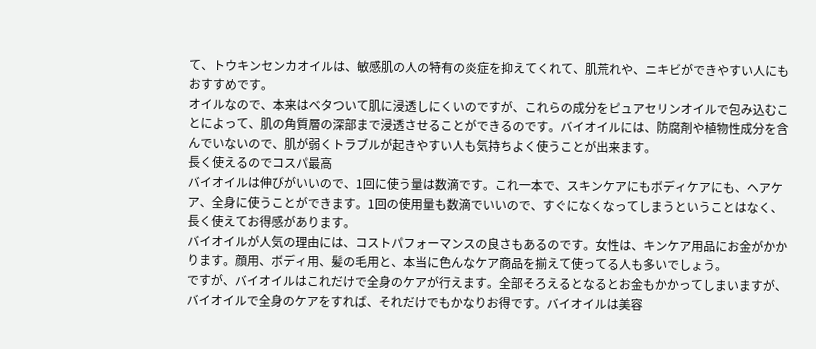て、トウキンセンカオイルは、敏感肌の人の特有の炎症を抑えてくれて、肌荒れや、ニキビができやすい人にもおすすめです。
オイルなので、本来はベタついて肌に浸透しにくいのですが、これらの成分をピュアセリンオイルで包み込むことによって、肌の角質層の深部まで浸透させることができるのです。バイオイルには、防腐剤や植物性成分を含んでいないので、肌が弱くトラブルが起きやすい人も気持ちよく使うことが出来ます。
長く使えるのでコスパ最高
バイオイルは伸びがいいので、1回に使う量は数滴です。これ一本で、スキンケアにもボディケアにも、ヘアケア、全身に使うことができます。1回の使用量も数滴でいいので、すぐになくなってしまうということはなく、長く使えてお得感があります。
バイオイルが人気の理由には、コストパフォーマンスの良さもあるのです。女性は、キンケア用品にお金がかかります。顔用、ボディ用、髪の毛用と、本当に色んなケア商品を揃えて使ってる人も多いでしょう。
ですが、バイオイルはこれだけで全身のケアが行えます。全部そろえるとなるとお金もかかってしまいますが、バイオイルで全身のケアをすれば、それだけでもかなりお得です。バイオイルは美容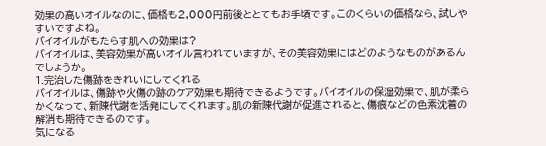効果の高いオイルなのに、価格も2,000円前後ととてもお手頃です。このくらいの価格なら、試しやすいですよね。
バイオイルがもたらす肌への効果は?
バイオイルは、美容効果が高いオイル言われていますが、その美容効果にはどのようなものがあるんでしょうか。
1.完治した傷跡をきれいにしてくれる
バイオイルは、傷跡や火傷の跡のケア効果も期待できるようです。バイオイルの保湿効果で、肌が柔らかくなって、新陳代謝を活発にしてくれます。肌の新陳代謝が促進されると、傷痕などの色素沈着の解消も期待できるのです。
気になる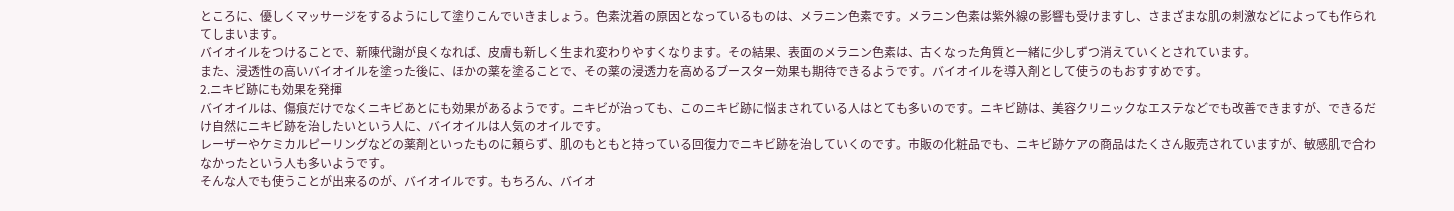ところに、優しくマッサージをするようにして塗りこんでいきましょう。色素沈着の原因となっているものは、メラニン色素です。メラニン色素は紫外線の影響も受けますし、さまざまな肌の刺激などによっても作られてしまいます。
バイオイルをつけることで、新陳代謝が良くなれば、皮膚も新しく生まれ変わりやすくなります。その結果、表面のメラニン色素は、古くなった角質と一緒に少しずつ消えていくとされています。
また、浸透性の高いバイオイルを塗った後に、ほかの薬を塗ることで、その薬の浸透力を高めるブースター効果も期待できるようです。バイオイルを導入剤として使うのもおすすめです。
2.ニキビ跡にも効果を発揮
バイオイルは、傷痕だけでなくニキビあとにも効果があるようです。ニキビが治っても、このニキビ跡に悩まされている人はとても多いのです。ニキビ跡は、美容クリニックなエステなどでも改善できますが、できるだけ自然にニキビ跡を治したいという人に、バイオイルは人気のオイルです。
レーザーやケミカルピーリングなどの薬剤といったものに頼らず、肌のもともと持っている回復力でニキビ跡を治していくのです。市販の化粧品でも、ニキビ跡ケアの商品はたくさん販売されていますが、敏感肌で合わなかったという人も多いようです。
そんな人でも使うことが出来るのが、バイオイルです。もちろん、バイオ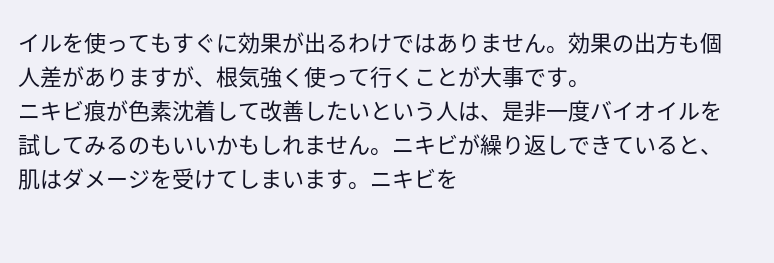イルを使ってもすぐに効果が出るわけではありません。効果の出方も個人差がありますが、根気強く使って行くことが大事です。
ニキビ痕が色素沈着して改善したいという人は、是非一度バイオイルを試してみるのもいいかもしれません。ニキビが繰り返しできていると、肌はダメージを受けてしまいます。ニキビを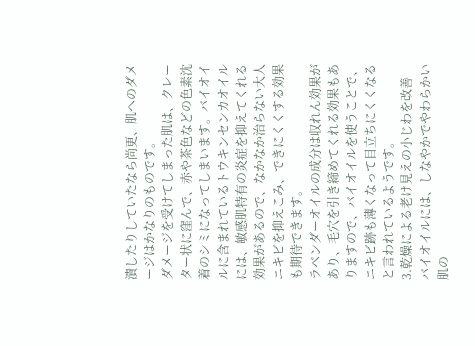潰したりしていたなら尚更、肌へのダメージはかなりのものです。
ダメージを受けてしまった肌は、クレーター状に窪んで、赤や茶色などの色素沈着のシミになってしまいます。バイオイルに含まれているトウキンセンカオイルには、敏感肌特有の炎症を抑えてくれる効果があるので、なかなか治らない大人ニキビを抑えこみ、できにくくする効果も期待できます。
ラベンダーオイルの成分は収れん効果があり、毛穴を引き締めてくれる効果もありますので、バイオイルを使うことで、ニキビ跡も薄くなって目立ちにくくなると言われているようです。
3.乾燥による老け見えの小じわを改善
バイオイルには、しなやかでやわらかい肌の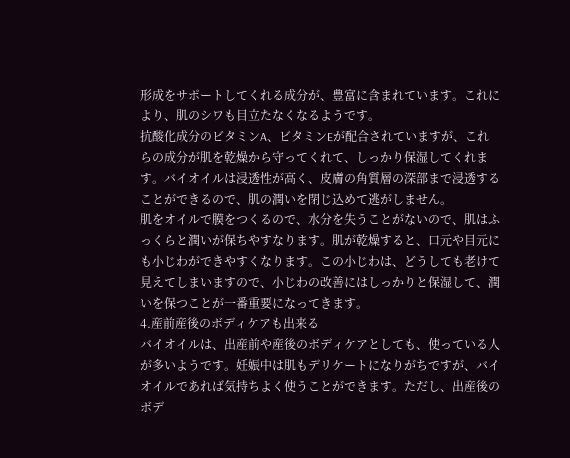形成をサポートしてくれる成分が、豊富に含まれています。これにより、肌のシワも目立たなくなるようです。
抗酸化成分のビタミンA、ビタミンEが配合されていますが、これらの成分が肌を乾燥から守ってくれて、しっかり保湿してくれます。バイオイルは浸透性が高く、皮膚の角質層の深部まで浸透することができるので、肌の潤いを閉じ込めて逃がしません。
肌をオイルで膜をつくるので、水分を失うことがないので、肌はふっくらと潤いが保ちやすなります。肌が乾燥すると、口元や目元にも小じわができやすくなります。この小じわは、どうしても老けて見えてしまいますので、小じわの改善にはしっかりと保湿して、潤いを保つことが一番重要になってきます。
4.産前産後のボディケアも出来る
バイオイルは、出産前や産後のボディケアとしても、使っている人が多いようです。妊娠中は肌もデリケートになりがちですが、バイオイルであれば気持ちよく使うことができます。ただし、出産後のボデ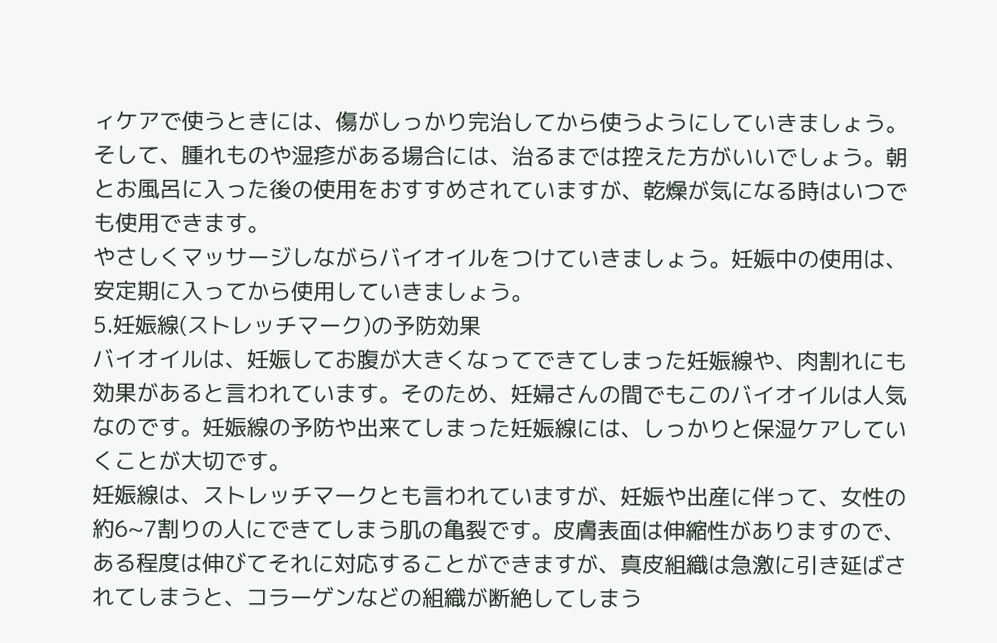ィケアで使うときには、傷がしっかり完治してから使うようにしていきましょう。
そして、腫れものや湿疹がある場合には、治るまでは控えた方がいいでしょう。朝とお風呂に入った後の使用をおすすめされていますが、乾燥が気になる時はいつでも使用できます。
やさしくマッサージしながらバイオイルをつけていきましょう。妊娠中の使用は、安定期に入ってから使用していきましょう。
5.妊娠線(ストレッチマーク)の予防効果
バイオイルは、妊娠してお腹が大きくなってできてしまった妊娠線や、肉割れにも効果があると言われています。そのため、妊婦さんの間でもこのバイオイルは人気なのです。妊娠線の予防や出来てしまった妊娠線には、しっかりと保湿ケアしていくことが大切です。
妊娠線は、ストレッチマークとも言われていますが、妊娠や出産に伴って、女性の約6~7割りの人にできてしまう肌の亀裂です。皮膚表面は伸縮性がありますので、ある程度は伸びてそれに対応することができますが、真皮組織は急激に引き延ばされてしまうと、コラーゲンなどの組織が断絶してしまう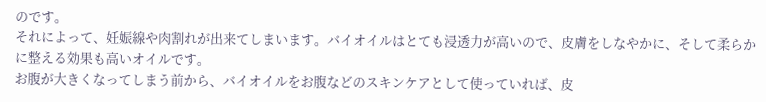のです。
それによって、妊娠線や肉割れが出来てしまいます。バイオイルはとても浸透力が高いので、皮膚をしなやかに、そして柔らかに整える効果も高いオイルです。
お腹が大きくなってしまう前から、バイオイルをお腹などのスキンケアとして使っていれば、皮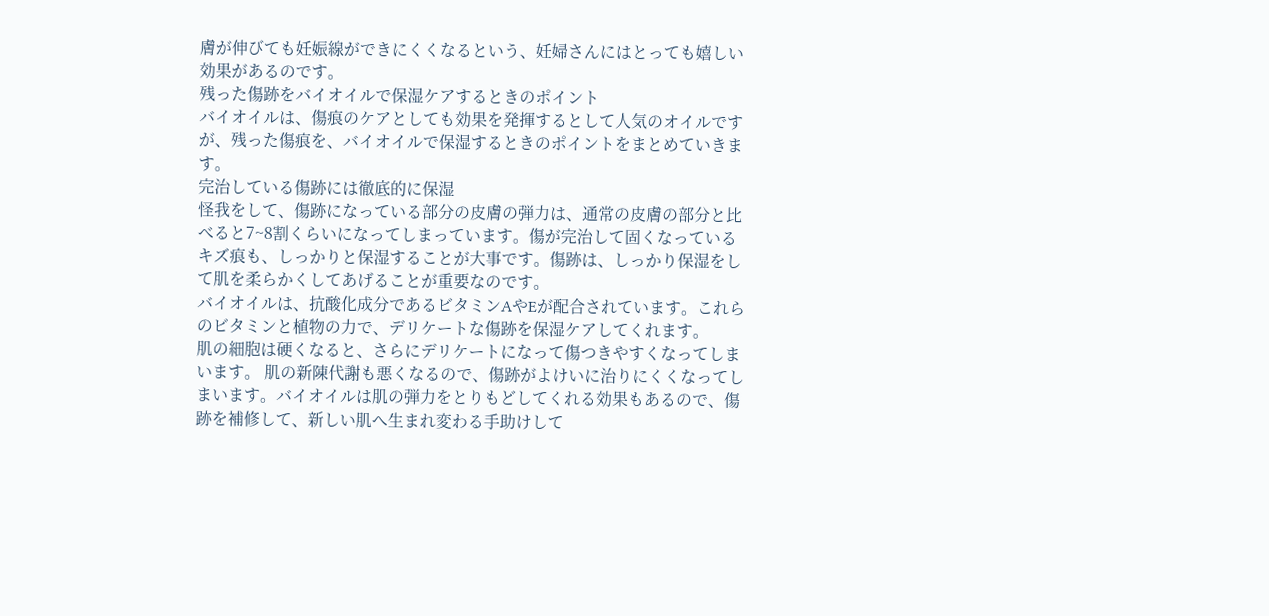膚が伸びても妊娠線ができにくくなるという、妊婦さんにはとっても嬉しい効果があるのです。
残った傷跡をバイオイルで保湿ケアするときのポイント
バイオイルは、傷痕のケアとしても効果を発揮するとして人気のオイルですが、残った傷痕を、バイオイルで保湿するときのポイントをまとめていきます。
完治している傷跡には徹底的に保湿
怪我をして、傷跡になっている部分の皮膚の弾力は、通常の皮膚の部分と比べると7~8割くらいになってしまっています。傷が完治して固くなっているキズ痕も、しっかりと保湿することが大事です。傷跡は、しっかり保湿をして肌を柔らかくしてあげることが重要なのです。
バイオイルは、抗酸化成分であるビタミンAやEが配合されています。これらのビタミンと植物の力で、デリケートな傷跡を保湿ケアしてくれます。
肌の細胞は硬くなると、さらにデリケートになって傷つきやすくなってしまいます。 肌の新陳代謝も悪くなるので、傷跡がよけいに治りにくくなってしまいます。バイオイルは肌の弾力をとりもどしてくれる効果もあるので、傷跡を補修して、新しい肌へ生まれ変わる手助けして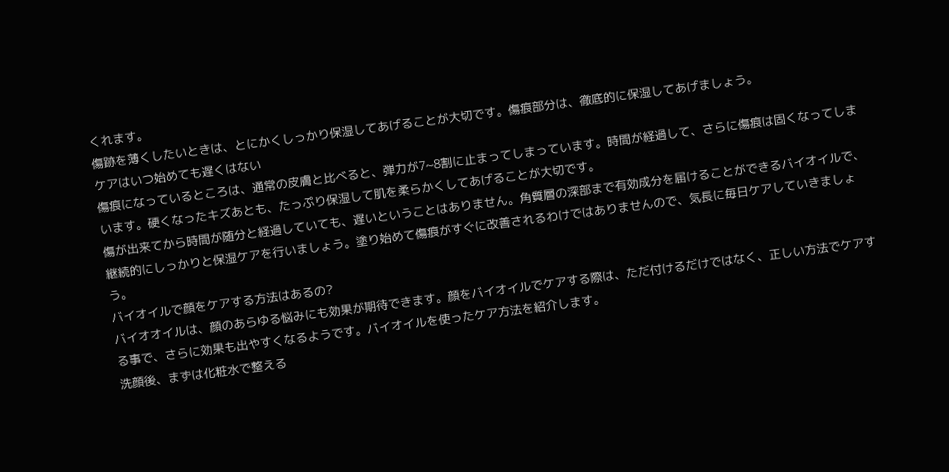くれます。
傷跡を薄くしたいときは、とにかくしっかり保湿してあげることが大切です。傷痕部分は、徹底的に保湿してあげましょう。
ケアはいつ始めても遅くはない
傷痕になっているところは、通常の皮膚と比べると、弾力が7~8割に止まってしまっています。時間が経過して、さらに傷痕は固くなってしまいます。硬くなったキズあとも、たっぷり保湿して肌を柔らかくしてあげることが大切です。
傷が出来てから時間が随分と経過していても、遅いということはありません。角質層の深部まで有効成分を届けることができるバイオイルで、継続的にしっかりと保湿ケアを行いましょう。塗り始めて傷痕がすぐに改善されるわけではありませんので、気長に毎日ケアしていきましょう。
バイオイルで顔をケアする方法はあるの?
バイオオイルは、顔のあらゆる悩みにも効果が期待できます。顔をバイオイルでケアする際は、ただ付けるだけではなく、正しい方法でケアする事で、さらに効果も出やすくなるようです。バイオイルを使ったケア方法を紹介します。
洗顔後、まずは化粧水で整える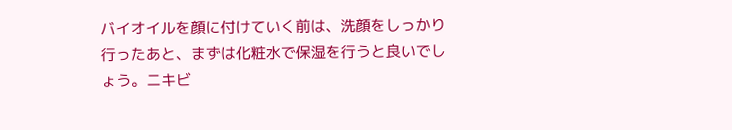バイオイルを顔に付けていく前は、洗顔をしっかり行ったあと、まずは化粧水で保湿を行うと良いでしょう。ニキビ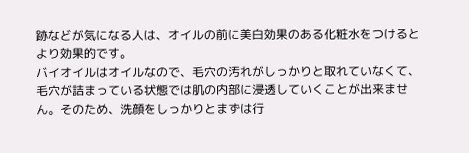跡などが気になる人は、オイルの前に美白効果のある化粧水をつけるとより効果的です。
バイオイルはオイルなので、毛穴の汚れがしっかりと取れていなくて、毛穴が詰まっている状態では肌の内部に浸透していくことが出来ません。そのため、洗顔をしっかりとまずは行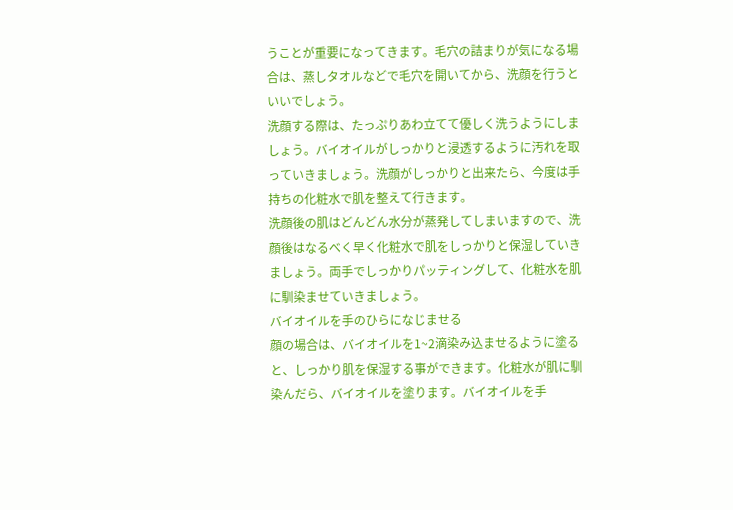うことが重要になってきます。毛穴の詰まりが気になる場合は、蒸しタオルなどで毛穴を開いてから、洗顔を行うといいでしょう。
洗顔する際は、たっぷりあわ立てて優しく洗うようにしましょう。バイオイルがしっかりと浸透するように汚れを取っていきましょう。洗顔がしっかりと出来たら、今度は手持ちの化粧水で肌を整えて行きます。
洗顔後の肌はどんどん水分が蒸発してしまいますので、洗顔後はなるべく早く化粧水で肌をしっかりと保湿していきましょう。両手でしっかりパッティングして、化粧水を肌に馴染ませていきましょう。
バイオイルを手のひらになじませる
顔の場合は、バイオイルを1~2滴染み込ませるように塗ると、しっかり肌を保湿する事ができます。化粧水が肌に馴染んだら、バイオイルを塗ります。バイオイルを手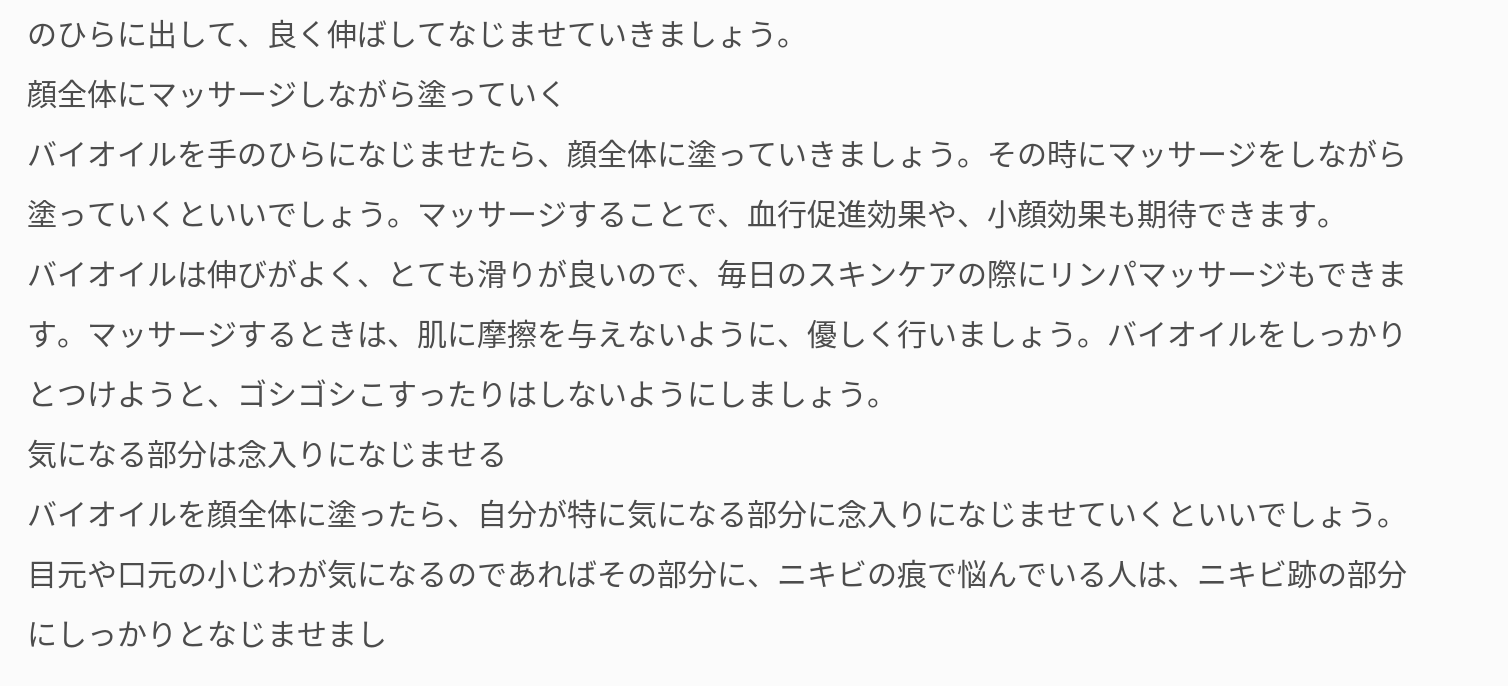のひらに出して、良く伸ばしてなじませていきましょう。
顔全体にマッサージしながら塗っていく
バイオイルを手のひらになじませたら、顔全体に塗っていきましょう。その時にマッサージをしながら塗っていくといいでしょう。マッサージすることで、血行促進効果や、小顔効果も期待できます。
バイオイルは伸びがよく、とても滑りが良いので、毎日のスキンケアの際にリンパマッサージもできます。マッサージするときは、肌に摩擦を与えないように、優しく行いましょう。バイオイルをしっかりとつけようと、ゴシゴシこすったりはしないようにしましょう。
気になる部分は念入りになじませる
バイオイルを顔全体に塗ったら、自分が特に気になる部分に念入りになじませていくといいでしょう。目元や口元の小じわが気になるのであればその部分に、ニキビの痕で悩んでいる人は、ニキビ跡の部分にしっかりとなじませまし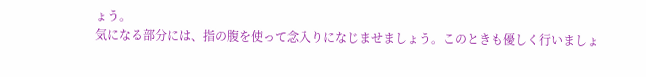ょう。
気になる部分には、指の腹を使って念入りになじませましょう。このときも優しく行いましょ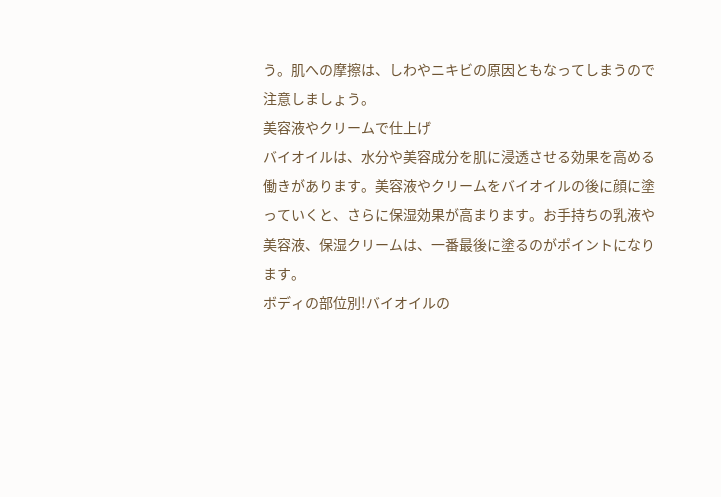う。肌への摩擦は、しわやニキビの原因ともなってしまうので注意しましょう。
美容液やクリームで仕上げ
バイオイルは、水分や美容成分を肌に浸透させる効果を高める働きがあります。美容液やクリームをバイオイルの後に顔に塗っていくと、さらに保湿効果が高まります。お手持ちの乳液や美容液、保湿クリームは、一番最後に塗るのがポイントになります。
ボディの部位別!バイオイルの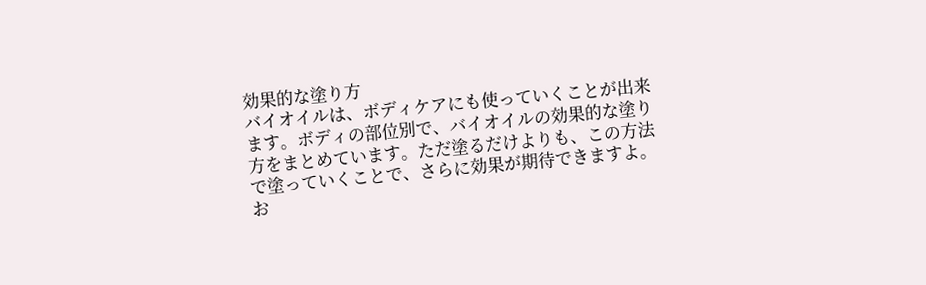効果的な塗り方
バイオイルは、ボディケアにも使っていくことが出来ます。ボディの部位別で、バイオイルの効果的な塗り方をまとめています。ただ塗るだけよりも、この方法で塗っていくことで、さらに効果が期待できますよ。
お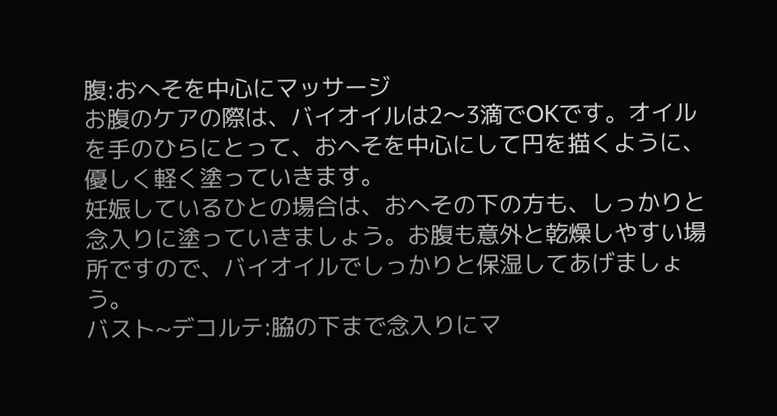腹:おへそを中心にマッサージ
お腹のケアの際は、バイオイルは2〜3滴でOKです。オイルを手のひらにとって、おへそを中心にして円を描くように、優しく軽く塗っていきます。
妊娠しているひとの場合は、おへその下の方も、しっかりと念入りに塗っていきましょう。お腹も意外と乾燥しやすい場所ですので、バイオイルでしっかりと保湿してあげましょう。
バスト~デコルテ:脇の下まで念入りにマ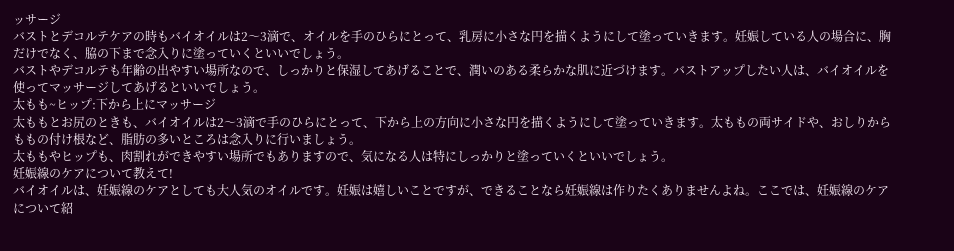ッサージ
バストとデコルテケアの時もバイオイルは2〜3滴で、オイルを手のひらにとって、乳房に小さな円を描くようにして塗っていきます。妊娠している人の場合に、胸だけでなく、脇の下まで念入りに塗っていくといいでしょう。
バストやデコルテも年齢の出やすい場所なので、しっかりと保湿してあげることで、潤いのある柔らかな肌に近づけます。バストアップしたい人は、バイオイルを使ってマッサージしてあげるといいでしょう。
太もも~ヒップ:下から上にマッサージ
太ももとお尻のときも、バイオイルは2〜3滴で手のひらにとって、下から上の方向に小さな円を描くようにして塗っていきます。太ももの両サイドや、おしりからももの付け根など、脂肪の多いところは念入りに行いましょう。
太ももやヒップも、肉割れができやすい場所でもありますので、気になる人は特にしっかりと塗っていくといいでしょう。
妊娠線のケアについて教えて!
バイオイルは、妊娠線のケアとしても大人気のオイルです。妊娠は嬉しいことですが、できることなら妊娠線は作りたくありませんよね。ここでは、妊娠線のケアについて紹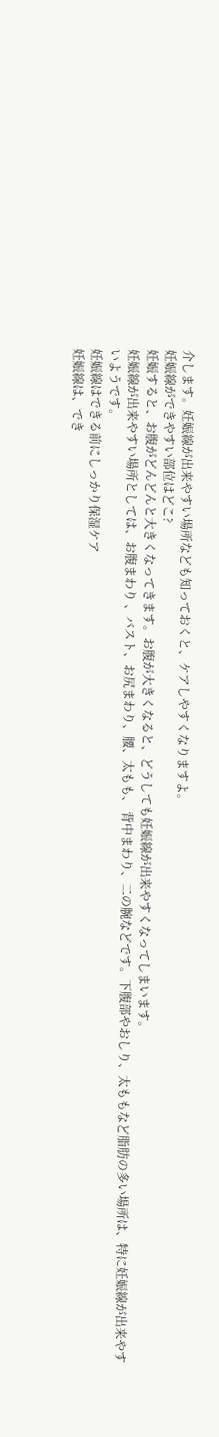介します。妊娠線が出来やすい場所なども知っておくと、ケアしやすくなりますよ。
妊娠線ができやすい部位はどこ?
妊娠すると、お腹がどんどんと大きくなってきます。お腹が大きくなると、どうしても妊娠線が出来やすくなってしまいます。
妊娠線が出来やすい場所としては、お腹まわり 、バスト、お尻まわり、腰、太もも、 背中まわり、二の腕などです。下腹部やおしり、太ももなど脂肪の多い場所は、特に妊娠線が出来やすいようです。
妊娠線はできる前にしっかり保湿ケア
妊娠線は、でき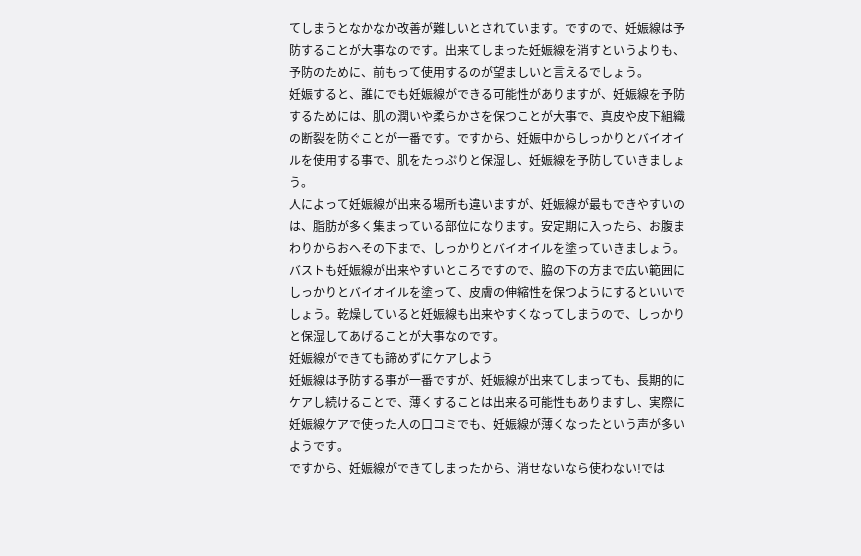てしまうとなかなか改善が難しいとされています。ですので、妊娠線は予防することが大事なのです。出来てしまった妊娠線を消すというよりも、予防のために、前もって使用するのが望ましいと言えるでしょう。
妊娠すると、誰にでも妊娠線ができる可能性がありますが、妊娠線を予防するためには、肌の潤いや柔らかさを保つことが大事で、真皮や皮下組織の断裂を防ぐことが一番です。ですから、妊娠中からしっかりとバイオイルを使用する事で、肌をたっぷりと保湿し、妊娠線を予防していきましょう。
人によって妊娠線が出来る場所も違いますが、妊娠線が最もできやすいのは、脂肪が多く集まっている部位になります。安定期に入ったら、お腹まわりからおへその下まで、しっかりとバイオイルを塗っていきましょう。
バストも妊娠線が出来やすいところですので、脇の下の方まで広い範囲にしっかりとバイオイルを塗って、皮膚の伸縮性を保つようにするといいでしょう。乾燥していると妊娠線も出来やすくなってしまうので、しっかりと保湿してあげることが大事なのです。
妊娠線ができても諦めずにケアしよう
妊娠線は予防する事が一番ですが、妊娠線が出来てしまっても、長期的にケアし続けることで、薄くすることは出来る可能性もありますし、実際に妊娠線ケアで使った人の口コミでも、妊娠線が薄くなったという声が多いようです。
ですから、妊娠線ができてしまったから、消せないなら使わない!では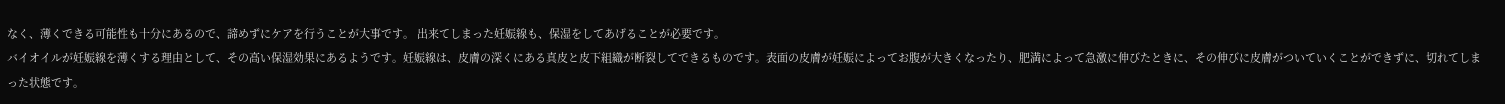なく、薄くできる可能性も十分にあるので、諦めずにケアを行うことが大事です。 出来てしまった妊娠線も、保湿をしてあげることが必要です。
バイオイルが妊娠線を薄くする理由として、その高い保湿効果にあるようです。妊娠線は、皮膚の深くにある真皮と皮下組織が断裂してできるものです。表面の皮膚が妊娠によってお腹が大きくなったり、肥満によって急激に伸びたときに、その伸びに皮膚がついていくことができずに、切れてしまった状態です。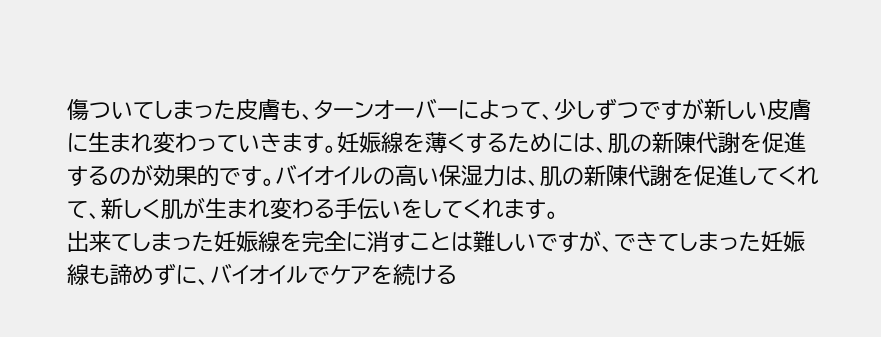傷ついてしまった皮膚も、ターンオーバーによって、少しずつですが新しい皮膚に生まれ変わっていきます。妊娠線を薄くするためには、肌の新陳代謝を促進するのが効果的です。バイオイルの高い保湿力は、肌の新陳代謝を促進してくれて、新しく肌が生まれ変わる手伝いをしてくれます。
出来てしまった妊娠線を完全に消すことは難しいですが、できてしまった妊娠線も諦めずに、バイオイルでケアを続ける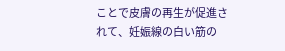ことで皮膚の再生が促進されて、妊娠線の白い筋の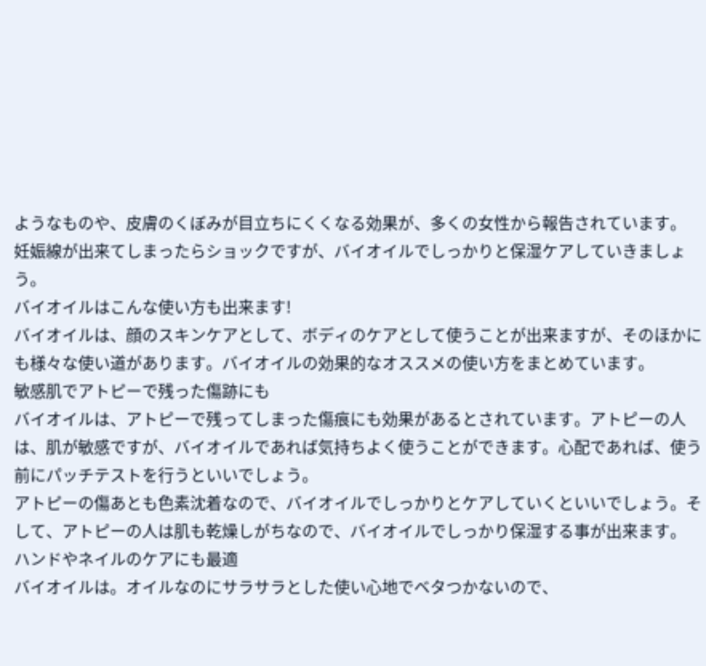ようなものや、皮膚のくぼみが目立ちにくくなる効果が、多くの女性から報告されています。
妊娠線が出来てしまったらショックですが、バイオイルでしっかりと保湿ケアしていきましょう。
バイオイルはこんな使い方も出来ます!
バイオイルは、顔のスキンケアとして、ボディのケアとして使うことが出来ますが、そのほかにも様々な使い道があります。バイオイルの効果的なオススメの使い方をまとめています。
敏感肌でアトピーで残った傷跡にも
バイオイルは、アトピーで残ってしまった傷痕にも効果があるとされています。アトピーの人は、肌が敏感ですが、バイオイルであれば気持ちよく使うことができます。心配であれば、使う前にパッチテストを行うといいでしょう。
アトピーの傷あとも色素沈着なので、バイオイルでしっかりとケアしていくといいでしょう。そして、アトピーの人は肌も乾燥しがちなので、バイオイルでしっかり保湿する事が出来ます。
ハンドやネイルのケアにも最適
バイオイルは。オイルなのにサラサラとした使い心地でベタつかないので、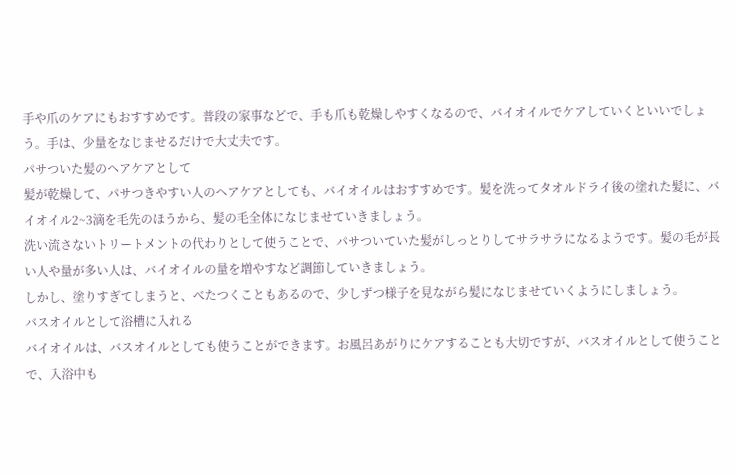手や爪のケアにもおすすめです。普段の家事などで、手も爪も乾燥しやすくなるので、バイオイルでケアしていくといいでしょう。手は、少量をなじませるだけで大丈夫です。
パサついた髪のヘアケアとして
髪が乾燥して、パサつきやすい人のヘアケアとしても、バイオイルはおすすめです。髪を洗ってタオルドライ後の塗れた髪に、バイオイル2~3滴を毛先のほうから、髪の毛全体になじませていきましょう。
洗い流さないトリートメントの代わりとして使うことで、パサついていた髪がしっとりしてサラサラになるようです。髪の毛が長い人や量が多い人は、バイオイルの量を増やすなど調節していきましょう。
しかし、塗りすぎてしまうと、べたつくこともあるので、少しずつ様子を見ながら髪になじませていくようにしましょう。
バスオイルとして浴槽に入れる
バイオイルは、バスオイルとしても使うことができます。お風呂あがりにケアすることも大切ですが、バスオイルとして使うことで、入浴中も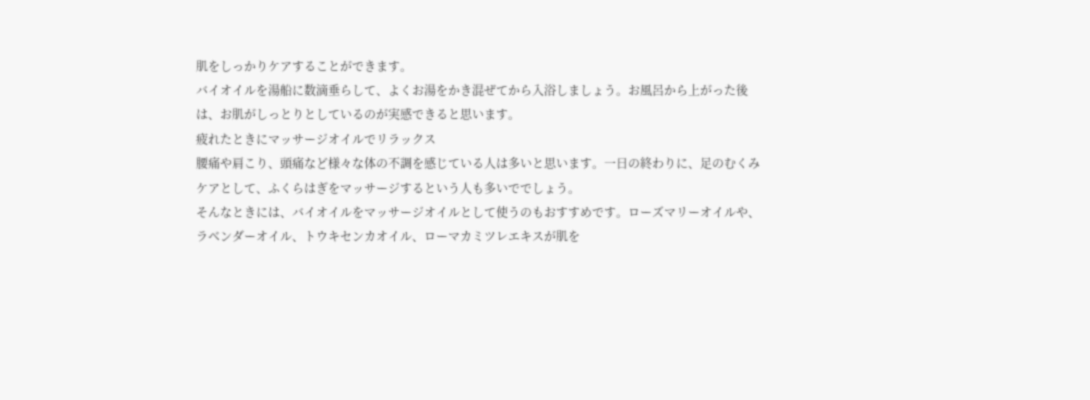肌をしっかりケアすることができます。
バイオイルを湯船に数滴垂らして、よくお湯をかき混ぜてから入浴しましょう。お風呂から上がった後は、お肌がしっとりとしているのが実感できると思います。
疲れたときにマッサージオイルでリラックス
腰痛や肩こり、頭痛など様々な体の不調を感じている人は多いと思います。一日の終わりに、足のむくみケアとして、ふくらはぎをマッサージするという人も多いででしょう。
そんなときには、バイオイルをマッサージオイルとして使うのもおすすめです。ローズマリーオイルや、ラベンダーオイル、トウキセンカオイル、ローマカミツレエキスが肌を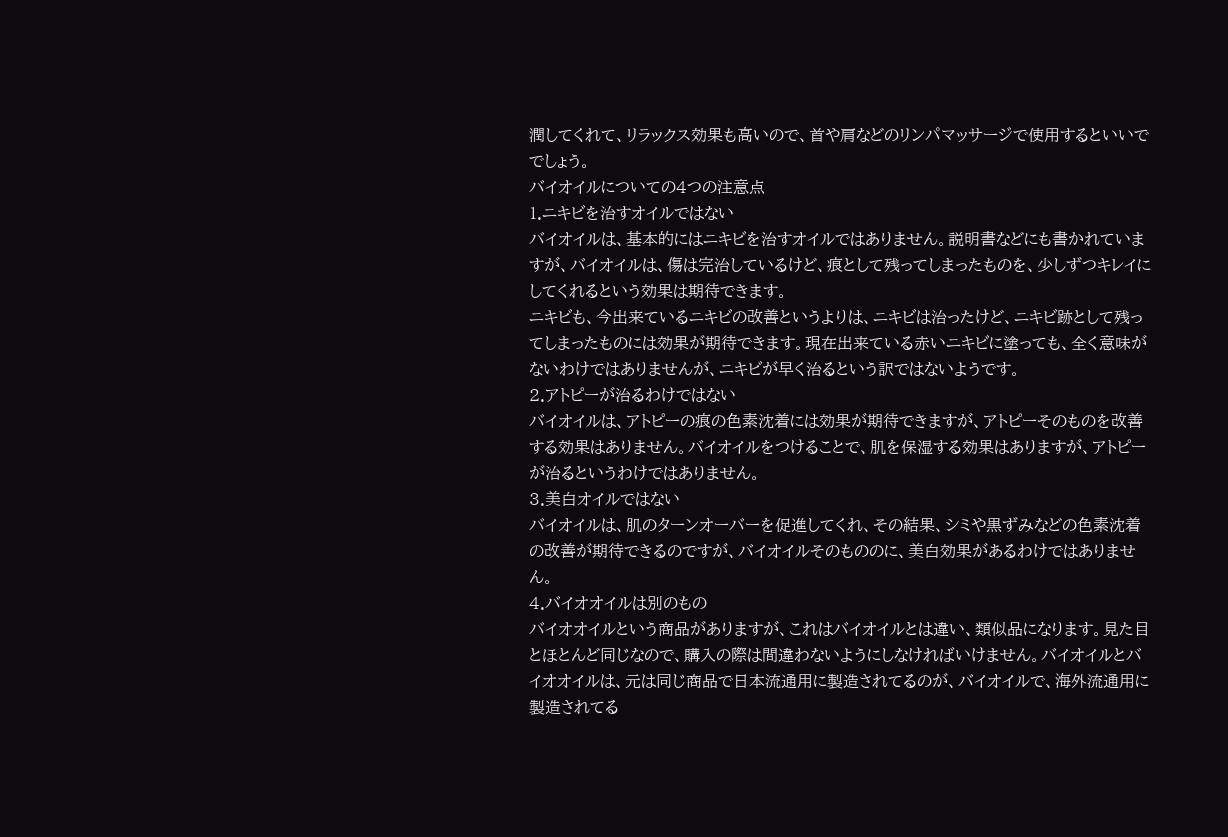潤してくれて、リラックス効果も高いので、首や肩などのリンパマッサージで使用するといいででしょう。
バイオイルについての4つの注意点
1.ニキビを治すオイルではない
バイオイルは、基本的にはニキビを治すオイルではありません。説明書などにも書かれていますが、バイオイルは、傷は完治しているけど、痕として残ってしまったものを、少しずつキレイにしてくれるという効果は期待できます。
ニキビも、今出来ているニキビの改善というよりは、ニキビは治ったけど、ニキビ跡として残ってしまったものには効果が期待できます。現在出来ている赤いニキビに塗っても、全く意味がないわけではありませんが、ニキビが早く治るという訳ではないようです。
2.アトピーが治るわけではない
バイオイルは、アトピーの痕の色素沈着には効果が期待できますが、アトピーそのものを改善する効果はありません。バイオイルをつけることで、肌を保湿する効果はありますが、アトピーが治るというわけではありません。
3.美白オイルではない
バイオイルは、肌のターンオーバーを促進してくれ、その結果、シミや黒ずみなどの色素沈着の改善が期待できるのですが、バイオイルそのもののに、美白効果があるわけではありません。
4.バイオオイルは別のもの
バイオオイルという商品がありますが、これはバイオイルとは違い、類似品になります。見た目とほとんど同じなので、購入の際は間違わないようにしなければいけません。バイオイルとバイオオイルは、元は同じ商品で日本流通用に製造されてるのが、バイオイルで、海外流通用に製造されてる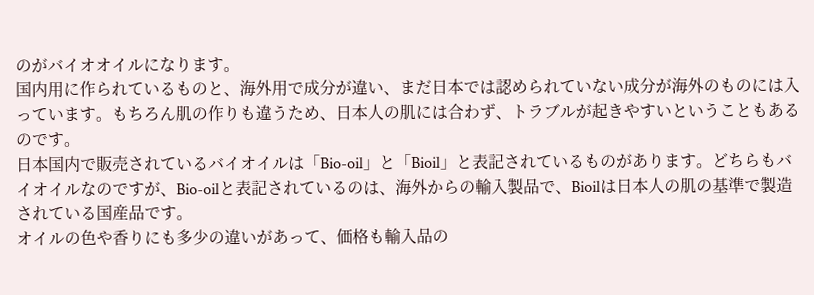のがバイオオイルになります。
国内用に作られているものと、海外用で成分が違い、まだ日本では認められていない成分が海外のものには入っています。もちろん肌の作りも違うため、日本人の肌には合わず、トラブルが起きやすいということもあるのです。
日本国内で販売されているバイオイルは「Bio-oil」と「Bioil」と表記されているものがあります。どちらもバイオイルなのですが、Bio-oilと表記されているのは、海外からの輸入製品で、Bioilは日本人の肌の基準で製造されている国産品です。
オイルの色や香りにも多少の違いがあって、価格も輸入品の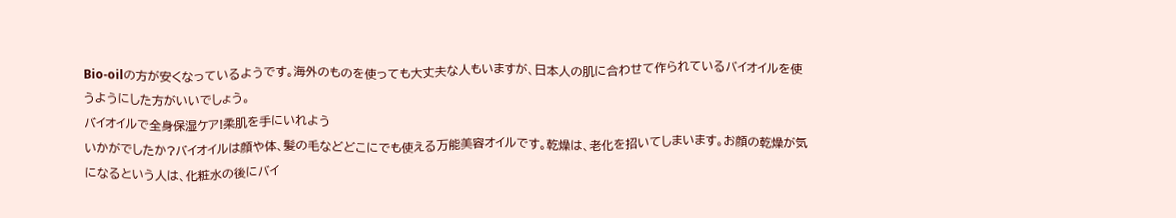Bio-oilの方が安くなっているようです。海外のものを使っても大丈夫な人もいますが、日本人の肌に合わせて作られているバイオイルを使うようにした方がいいでしょう。
バイオイルで全身保湿ケア!柔肌を手にいれよう
いかがでしたか?バイオイルは顔や体、髪の毛などどこにでも使える万能美容オイルです。乾燥は、老化を招いてしまいます。お顔の乾燥が気になるという人は、化粧水の後にバイ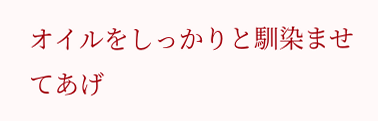オイルをしっかりと馴染ませてあげ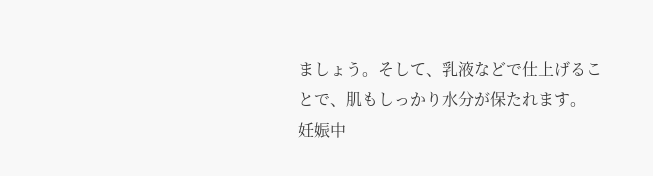ましょう。そして、乳液などで仕上げることで、肌もしっかり水分が保たれます。
妊娠中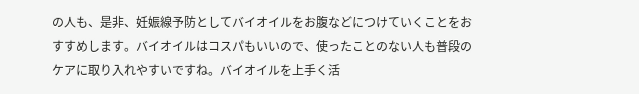の人も、是非、妊娠線予防としてバイオイルをお腹などにつけていくことをおすすめします。バイオイルはコスパもいいので、使ったことのない人も普段のケアに取り入れやすいですね。バイオイルを上手く活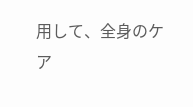用して、全身のケア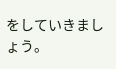をしていきましょう。